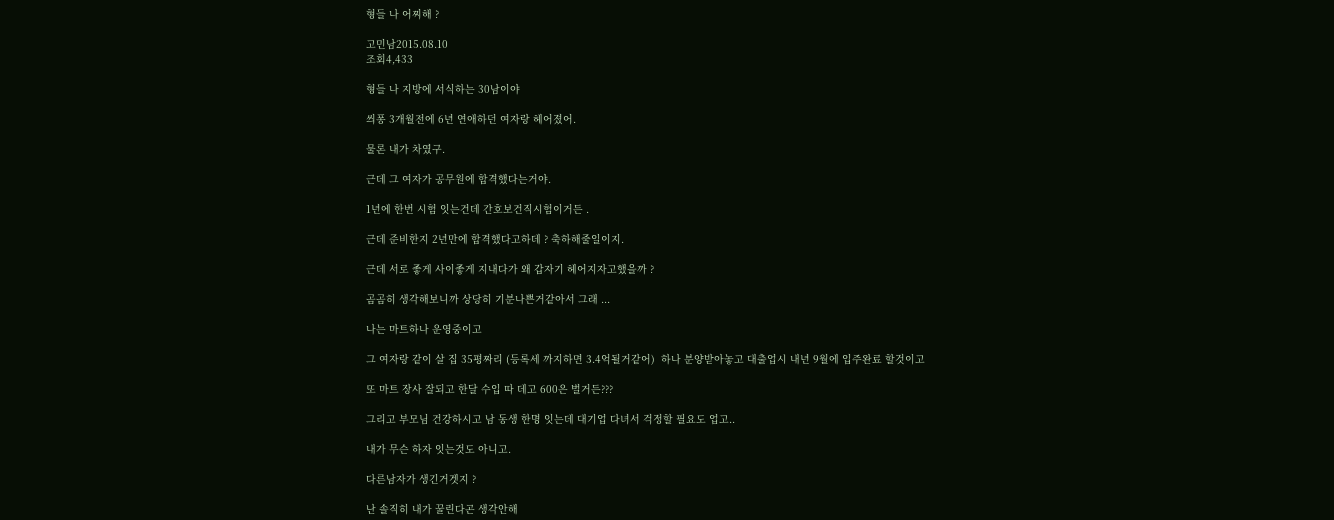형들 나 어찌해 ?

고민남2015.08.10
조회4,433

형들 나 지방에 서식하는 30남이야

씌퐁 3개월전에 6년 연애하던 여자랑 헤어졌어.

물론 내가 차였구.

근데 그 여자가 공무원에 합격했다는거야.

1년에 한번 시험 잇는건데 간호보건직시험이거든 .

근데 준비한지 2년만에 합격했다고하데 ? 축하해줄일이지.

근데 서로 좋게 사이좋게 지내다가 왜 갑자기 헤어지자고했을까 ?

곰곰히 생각해보니까 상당히 기분나쁜거같아서 그래 ...

나는 마트하나 운영중이고

그 여자랑 같이 살 집 35평짜리 (등록세 까지하면 3.4억될거같어)  하나 분양받아놓고 대출업시 내년 9월에 입주완료 할것이고

또 마트 장사 잘되고 한달 수입 따 데고 600은 벌거든???

그리고 부모님 건강하시고 남 동생 한명 잇는데 대기업 다녀서 걱정할 필요도 업고..

내가 무슨 하자 잇는것도 아니고.

다른남자가 생긴거겟지 ?

난 솔직히 내가 꿀린다곤 생각안해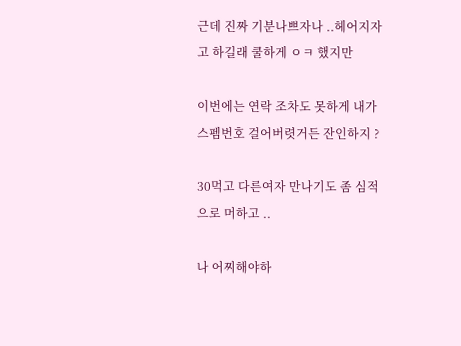근데 진짜 기분나쁘자나 ..헤어지자고 하길래 쿨하게 ㅇㅋ 했지만

이번에는 연락 조차도 못하게 내가 스펨번호 걸어버렷거든 잔인하지 ?

30먹고 다른여자 만나기도 좀 심적으로 머하고 ..

나 어찌해야하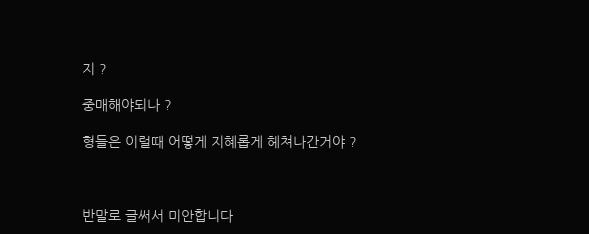지 ?

중매해야되나 ?

형들은 이럴때 어떻게 지혜롭게 헤쳐나간거야 ?



반말로 글써서 미안합니다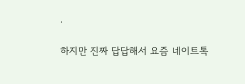.

하지만 진짜 답답해서 요즘 네이트톡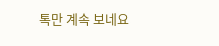톡만 계속 보네요